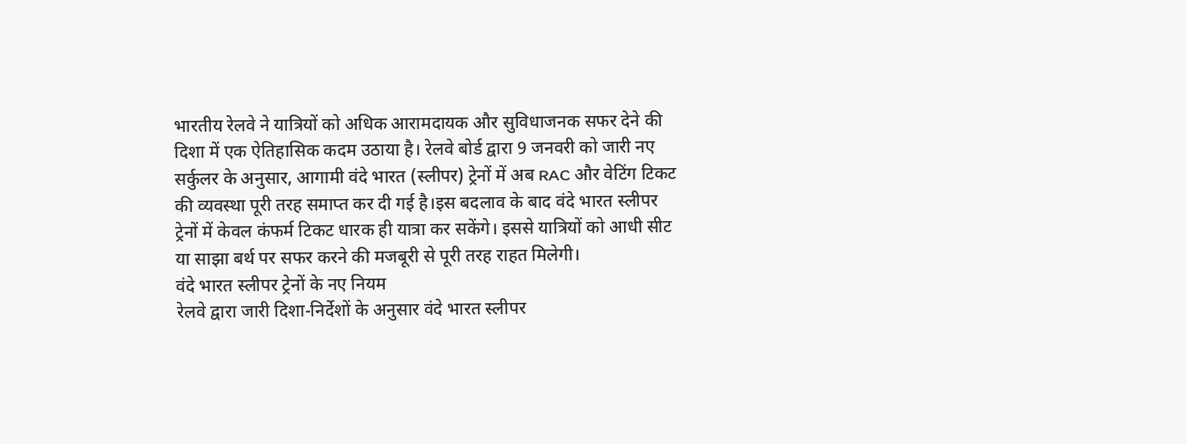भारतीय रेलवे ने यात्रियों को अधिक आरामदायक और सुविधाजनक सफर देने की दिशा में एक ऐतिहासिक कदम उठाया है। रेलवे बोर्ड द्वारा 9 जनवरी को जारी नए सर्कुलर के अनुसार, आगामी वंदे भारत (स्लीपर) ट्रेनों में अब RAC और वेटिंग टिकट की व्यवस्था पूरी तरह समाप्त कर दी गई है।इस बदलाव के बाद वंदे भारत स्लीपर ट्रेनों में केवल कंफर्म टिकट धारक ही यात्रा कर सकेंगे। इससे यात्रियों को आधी सीट या साझा बर्थ पर सफर करने की मजबूरी से पूरी तरह राहत मिलेगी।
वंदे भारत स्लीपर ट्रेनों के नए नियम
रेलवे द्वारा जारी दिशा-निर्देशों के अनुसार वंदे भारत स्लीपर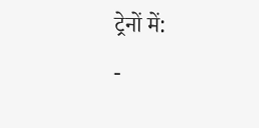ट्रेनों में:
-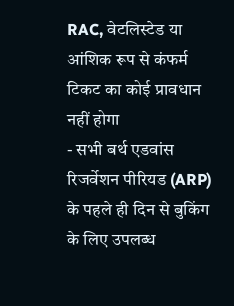RAC, वेटलिस्टेड या आंशिक रूप से कंफर्म टिकट का कोई प्रावधान नहीं होगा
- सभी बर्थ एडवांस रिजर्वेशन पीरियड (ARP) के पहले ही दिन से बुकिंग के लिए उपलब्ध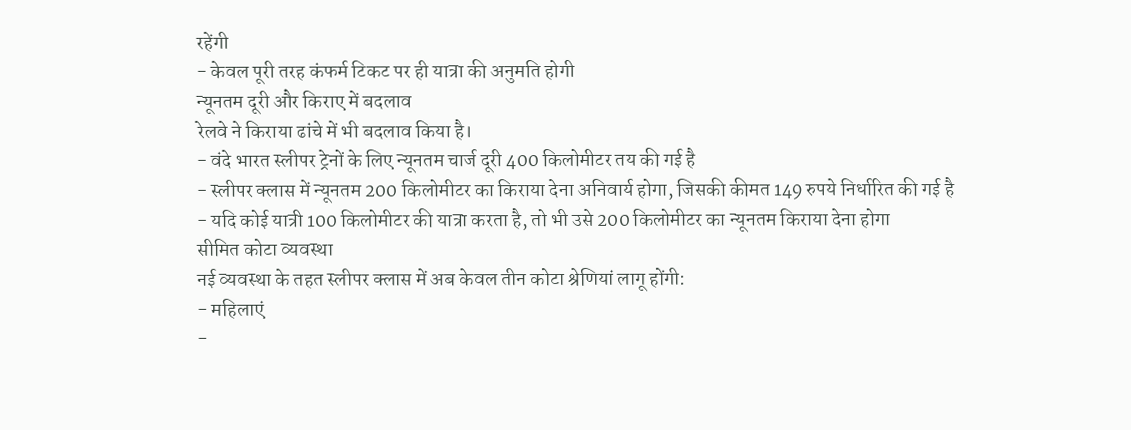रहेंगी
- केवल पूरी तरह कंफर्म टिकट पर ही यात्रा की अनुमति होगी
न्यूनतम दूरी और किराए में बदलाव
रेलवे ने किराया ढांचे में भी बदलाव किया है।
- वंदे भारत स्लीपर ट्रेनों के लिए न्यूनतम चार्ज दूरी 400 किलोमीटर तय की गई है
- स्लीपर क्लास में न्यूनतम 200 किलोमीटर का किराया देना अनिवार्य होगा, जिसकी कीमत 149 रुपये निर्धारित की गई है
- यदि कोई यात्री 100 किलोमीटर की यात्रा करता है, तो भी उसे 200 किलोमीटर का न्यूनतम किराया देना होगा
सीमित कोटा व्यवस्था
नई व्यवस्था के तहत स्लीपर क्लास में अब केवल तीन कोटा श्रेणियां लागू होंगी:
- महिलाएं
-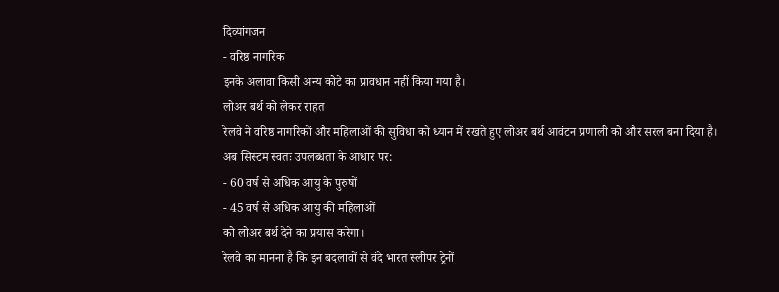दिव्यांगजन
- वरिष्ठ नागरिक
इनके अलावा किसी अन्य कोटे का प्रावधान नहीं किया गया है।
लोअर बर्थ को लेकर राहत
रेलवे ने वरिष्ठ नागरिकों और महिलाओं की सुविधा को ध्यान में रखते हुए लोअर बर्थ आवंटन प्रणाली को और सरल बना दिया है।
अब सिस्टम स्वतः उपलब्धता के आधार पर:
- 60 वर्ष से अधिक आयु के पुरुषों
- 45 वर्ष से अधिक आयु की महिलाओं
को लोअर बर्थ देने का प्रयास करेगा।
रेलवे का मानना है कि इन बदलावों से वंदे भारत स्लीपर ट्रेनों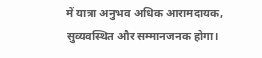में यात्रा अनुभव अधिक आरामदायक, सुव्यवस्थित और सम्मानजनक होगा।